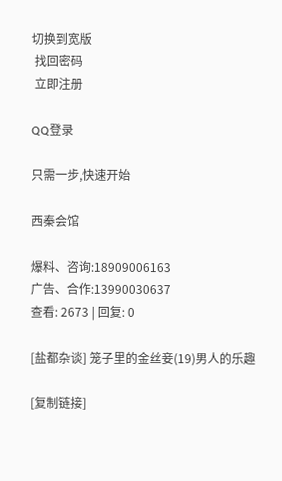切换到宽版
 找回密码
 立即注册

QQ登录

只需一步,快速开始

西秦会馆

爆料、咨询:18909006163
广告、合作:13990030637
查看: 2673 | 回复: 0

[盐都杂谈] 笼子里的金丝妾(19)男人的乐趣

[复制链接]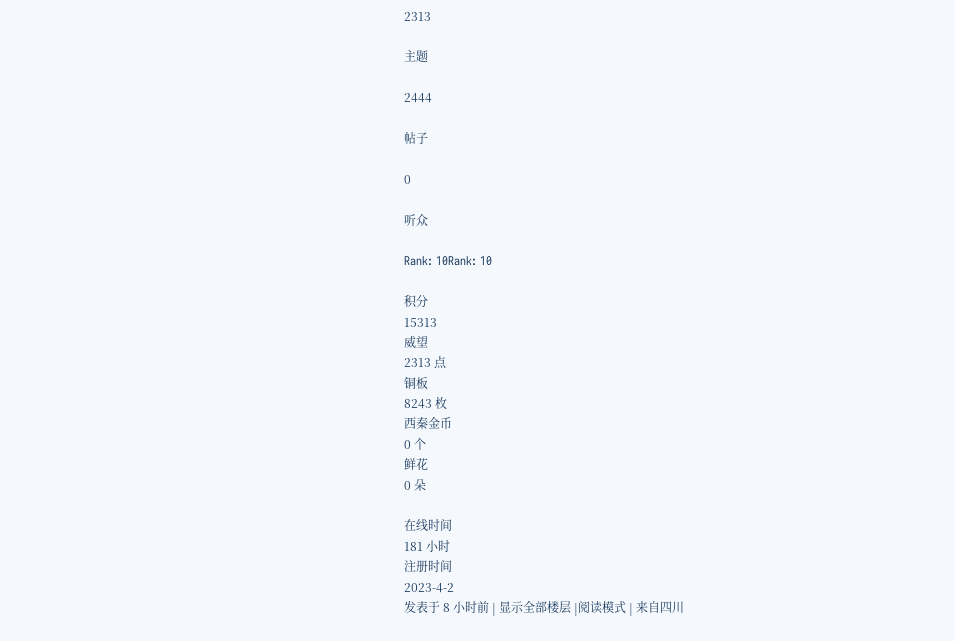2313

主题

2444

帖子

0

听众

Rank: 10Rank: 10

积分
15313
威望
2313 点
铜板
8243 枚
西秦金币
0 个
鲜花
0 朵

在线时间
181 小时
注册时间
2023-4-2
发表于 8 小时前 | 显示全部楼层 |阅读模式 | 来自四川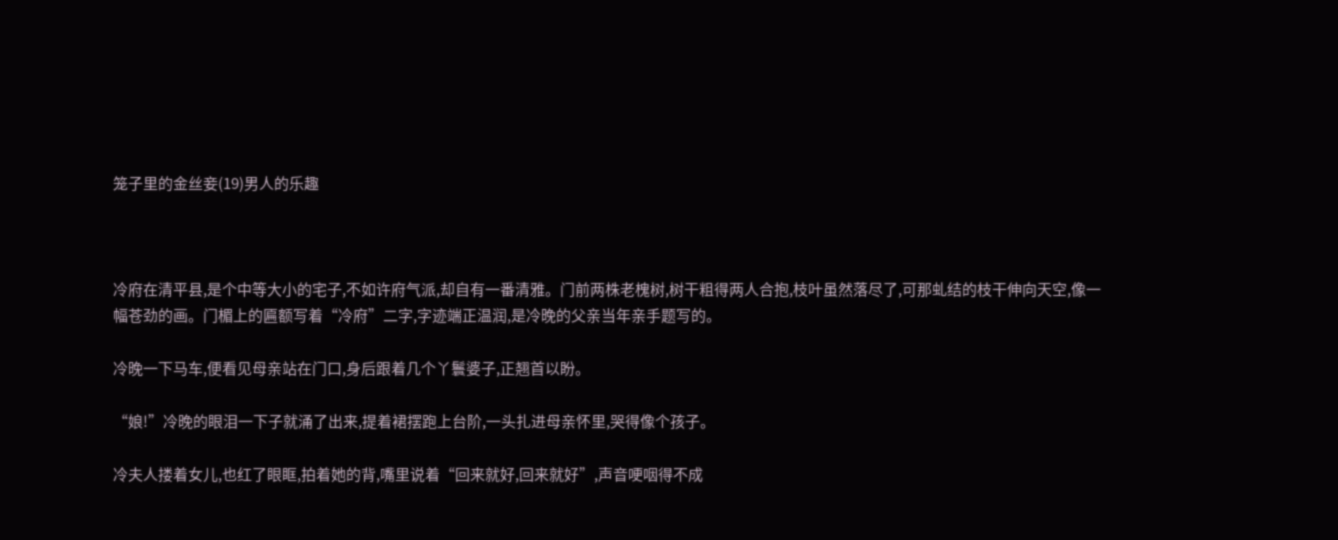笼子里的金丝妾(19)男人的乐趣



冷府在清平县,是个中等大小的宅子,不如许府气派,却自有一番清雅。门前两株老槐树,树干粗得两人合抱,枝叶虽然落尽了,可那虬结的枝干伸向天空,像一幅苍劲的画。门楣上的匾额写着“冷府”二字,字迹端正温润,是冷晚的父亲当年亲手题写的。

冷晚一下马车,便看见母亲站在门口,身后跟着几个丫鬟婆子,正翘首以盼。

“娘!”冷晚的眼泪一下子就涌了出来,提着裙摆跑上台阶,一头扎进母亲怀里,哭得像个孩子。

冷夫人搂着女儿,也红了眼眶,拍着她的背,嘴里说着“回来就好,回来就好”,声音哽咽得不成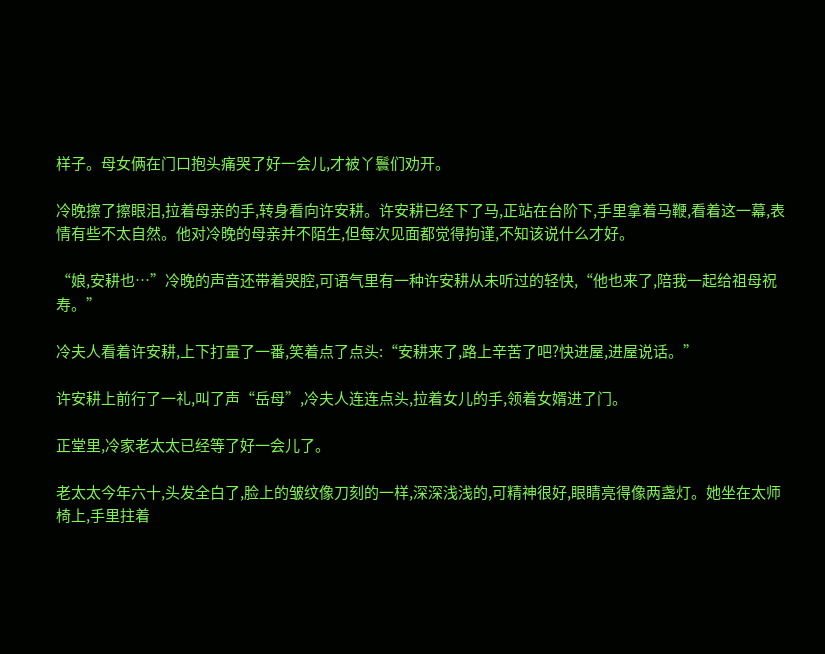样子。母女俩在门口抱头痛哭了好一会儿,才被丫鬟们劝开。

冷晚擦了擦眼泪,拉着母亲的手,转身看向许安耕。许安耕已经下了马,正站在台阶下,手里拿着马鞭,看着这一幕,表情有些不太自然。他对冷晚的母亲并不陌生,但每次见面都觉得拘谨,不知该说什么才好。

“娘,安耕也…”冷晚的声音还带着哭腔,可语气里有一种许安耕从未听过的轻快,“他也来了,陪我一起给祖母祝寿。”

冷夫人看着许安耕,上下打量了一番,笑着点了点头:“安耕来了,路上辛苦了吧?快进屋,进屋说话。”

许安耕上前行了一礼,叫了声“岳母”,冷夫人连连点头,拉着女儿的手,领着女婿进了门。

正堂里,冷家老太太已经等了好一会儿了。

老太太今年六十,头发全白了,脸上的皱纹像刀刻的一样,深深浅浅的,可精神很好,眼睛亮得像两盏灯。她坐在太师椅上,手里拄着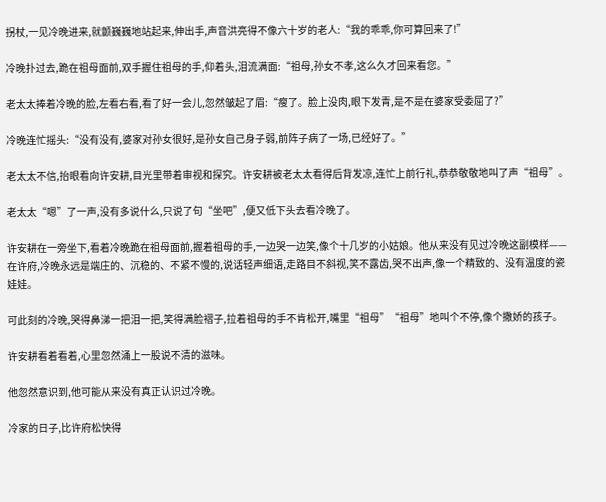拐杖,一见冷晚进来,就颤巍巍地站起来,伸出手,声音洪亮得不像六十岁的老人:“我的乖乖,你可算回来了!”

冷晚扑过去,跪在祖母面前,双手握住祖母的手,仰着头,泪流满面:“祖母,孙女不孝,这么久才回来看您。”

老太太捧着冷晚的脸,左看右看,看了好一会儿,忽然皱起了眉:“瘦了。脸上没肉,眼下发青,是不是在婆家受委屈了?”

冷晚连忙摇头:“没有没有,婆家对孙女很好,是孙女自己身子弱,前阵子病了一场,已经好了。”

老太太不信,抬眼看向许安耕,目光里带着审视和探究。许安耕被老太太看得后背发凉,连忙上前行礼,恭恭敬敬地叫了声“祖母”。

老太太“嗯”了一声,没有多说什么,只说了句“坐吧”,便又低下头去看冷晚了。

许安耕在一旁坐下,看着冷晚跪在祖母面前,握着祖母的手,一边哭一边笑,像个十几岁的小姑娘。他从来没有见过冷晚这副模样——在许府,冷晚永远是端庄的、沉稳的、不紧不慢的,说话轻声细语,走路目不斜视,笑不露齿,哭不出声,像一个精致的、没有温度的瓷娃娃。

可此刻的冷晚,哭得鼻涕一把泪一把,笑得满脸褶子,拉着祖母的手不肯松开,嘴里“祖母”“祖母”地叫个不停,像个撒娇的孩子。

许安耕看着看着,心里忽然涌上一股说不清的滋味。

他忽然意识到,他可能从来没有真正认识过冷晚。

冷家的日子,比许府松快得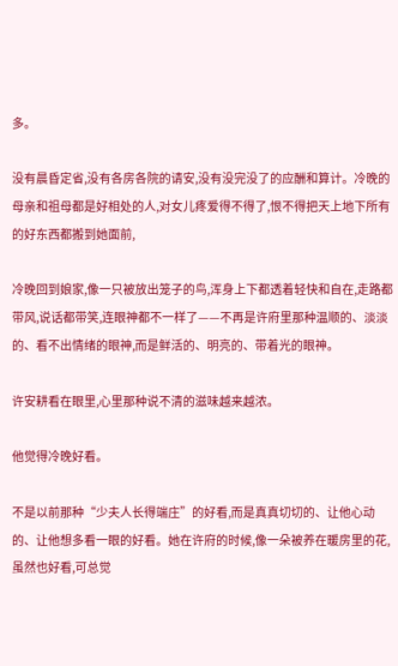多。

没有晨昏定省,没有各房各院的请安,没有没完没了的应酬和算计。冷晚的母亲和祖母都是好相处的人,对女儿疼爱得不得了,恨不得把天上地下所有的好东西都搬到她面前,

冷晚回到娘家,像一只被放出笼子的鸟,浑身上下都透着轻快和自在,走路都带风,说话都带笑,连眼神都不一样了——不再是许府里那种温顺的、淡淡的、看不出情绪的眼神,而是鲜活的、明亮的、带着光的眼神。

许安耕看在眼里,心里那种说不清的滋味越来越浓。

他觉得冷晚好看。

不是以前那种“少夫人长得端庄”的好看,而是真真切切的、让他心动的、让他想多看一眼的好看。她在许府的时候,像一朵被养在暖房里的花,虽然也好看,可总觉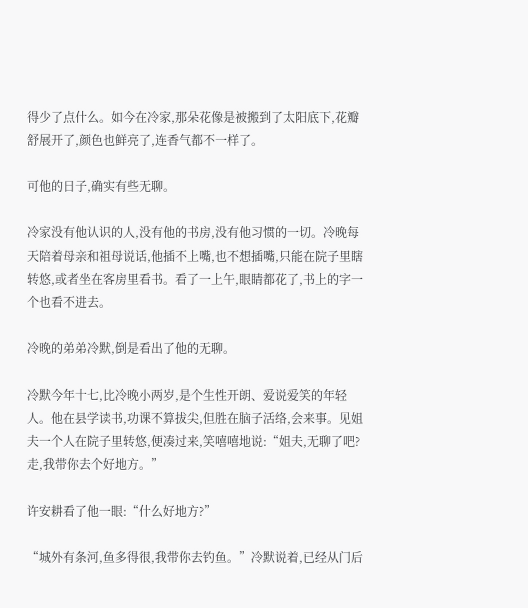得少了点什么。如今在冷家,那朵花像是被搬到了太阳底下,花瓣舒展开了,颜色也鲜亮了,连香气都不一样了。

可他的日子,确实有些无聊。

冷家没有他认识的人,没有他的书房,没有他习惯的一切。冷晚每天陪着母亲和祖母说话,他插不上嘴,也不想插嘴,只能在院子里瞎转悠,或者坐在客房里看书。看了一上午,眼睛都花了,书上的字一个也看不进去。

冷晚的弟弟冷默,倒是看出了他的无聊。

冷默今年十七,比冷晚小两岁,是个生性开朗、爱说爱笑的年轻人。他在县学读书,功课不算拔尖,但胜在脑子活络,会来事。见姐夫一个人在院子里转悠,便凑过来,笑嘻嘻地说:“姐夫,无聊了吧?走,我带你去个好地方。”

许安耕看了他一眼:“什么好地方?”

“城外有条河,鱼多得很,我带你去钓鱼。”冷默说着,已经从门后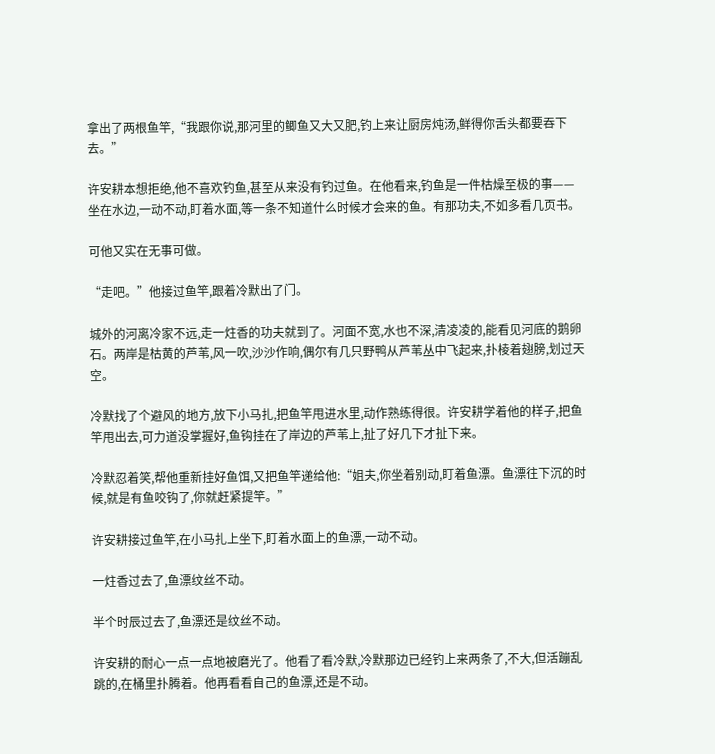拿出了两根鱼竿,“我跟你说,那河里的鲫鱼又大又肥,钓上来让厨房炖汤,鲜得你舌头都要吞下去。”

许安耕本想拒绝,他不喜欢钓鱼,甚至从来没有钓过鱼。在他看来,钓鱼是一件枯燥至极的事——坐在水边,一动不动,盯着水面,等一条不知道什么时候才会来的鱼。有那功夫,不如多看几页书。

可他又实在无事可做。

“走吧。”他接过鱼竿,跟着冷默出了门。

城外的河离冷家不远,走一炷香的功夫就到了。河面不宽,水也不深,清凌凌的,能看见河底的鹅卵石。两岸是枯黄的芦苇,风一吹,沙沙作响,偶尔有几只野鸭从芦苇丛中飞起来,扑棱着翅膀,划过天空。

冷默找了个避风的地方,放下小马扎,把鱼竿甩进水里,动作熟练得很。许安耕学着他的样子,把鱼竿甩出去,可力道没掌握好,鱼钩挂在了岸边的芦苇上,扯了好几下才扯下来。

冷默忍着笑,帮他重新挂好鱼饵,又把鱼竿递给他:“姐夫,你坐着别动,盯着鱼漂。鱼漂往下沉的时候,就是有鱼咬钩了,你就赶紧提竿。”

许安耕接过鱼竿,在小马扎上坐下,盯着水面上的鱼漂,一动不动。

一炷香过去了,鱼漂纹丝不动。

半个时辰过去了,鱼漂还是纹丝不动。

许安耕的耐心一点一点地被磨光了。他看了看冷默,冷默那边已经钓上来两条了,不大,但活蹦乱跳的,在桶里扑腾着。他再看看自己的鱼漂,还是不动。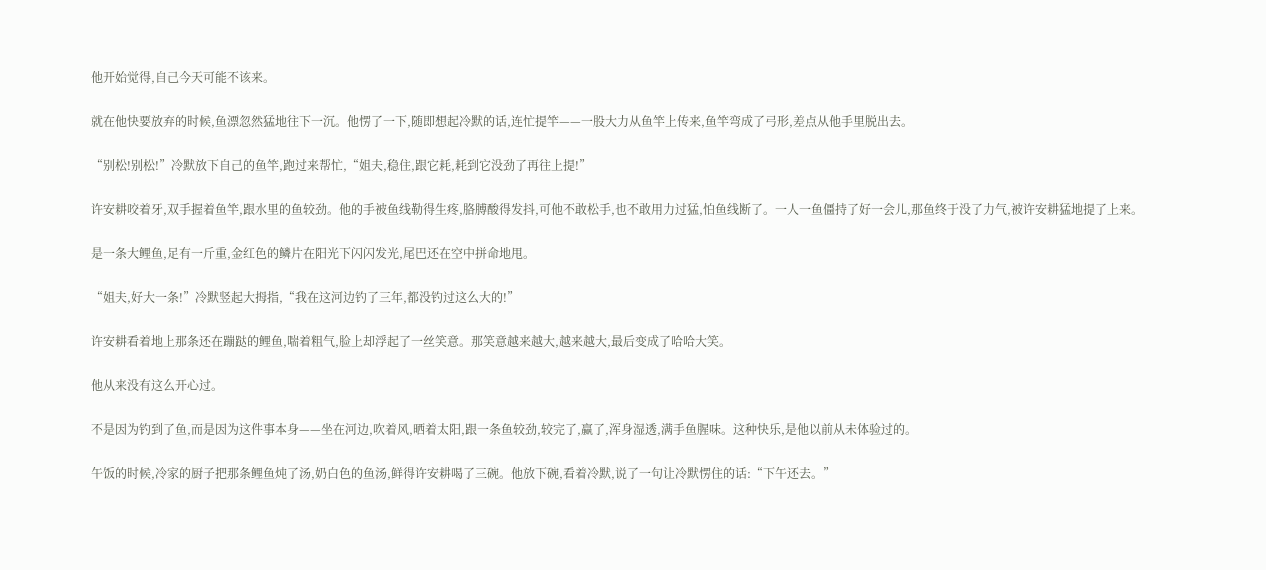他开始觉得,自己今天可能不该来。

就在他快要放弃的时候,鱼漂忽然猛地往下一沉。他愣了一下,随即想起冷默的话,连忙提竿——一股大力从鱼竿上传来,鱼竿弯成了弓形,差点从他手里脱出去。

“别松!别松!”冷默放下自己的鱼竿,跑过来帮忙,“姐夫,稳住,跟它耗,耗到它没劲了再往上提!”

许安耕咬着牙,双手握着鱼竿,跟水里的鱼较劲。他的手被鱼线勒得生疼,胳膊酸得发抖,可他不敢松手,也不敢用力过猛,怕鱼线断了。一人一鱼僵持了好一会儿,那鱼终于没了力气,被许安耕猛地提了上来。

是一条大鲤鱼,足有一斤重,金红色的鳞片在阳光下闪闪发光,尾巴还在空中拼命地甩。

“姐夫,好大一条!”冷默竖起大拇指,“我在这河边钓了三年,都没钓过这么大的!”

许安耕看着地上那条还在蹦跶的鲤鱼,喘着粗气,脸上却浮起了一丝笑意。那笑意越来越大,越来越大,最后变成了哈哈大笑。

他从来没有这么开心过。

不是因为钓到了鱼,而是因为这件事本身——坐在河边,吹着风,晒着太阳,跟一条鱼较劲,较完了,赢了,浑身湿透,满手鱼腥味。这种快乐,是他以前从未体验过的。

午饭的时候,冷家的厨子把那条鲤鱼炖了汤,奶白色的鱼汤,鲜得许安耕喝了三碗。他放下碗,看着冷默,说了一句让冷默愣住的话:“下午还去。”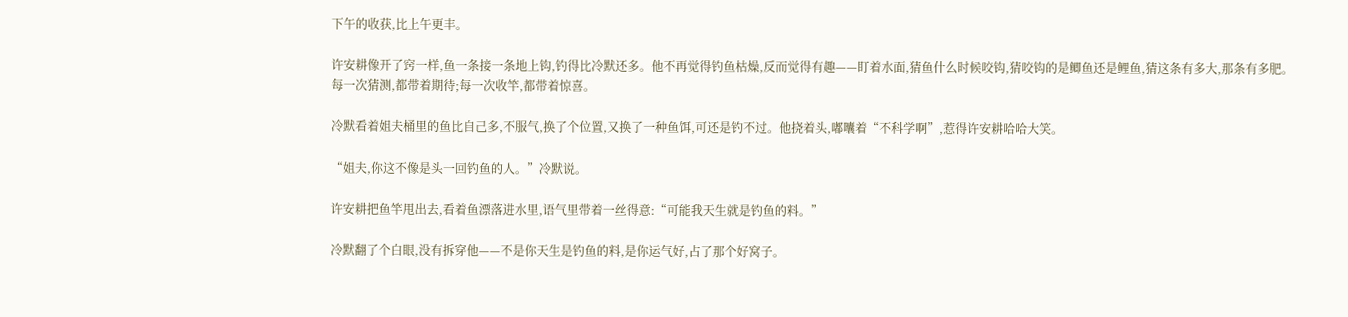下午的收获,比上午更丰。

许安耕像开了窍一样,鱼一条接一条地上钩,钓得比冷默还多。他不再觉得钓鱼枯燥,反而觉得有趣——盯着水面,猜鱼什么时候咬钩,猜咬钩的是鲫鱼还是鲤鱼,猜这条有多大,那条有多肥。每一次猜测,都带着期待;每一次收竿,都带着惊喜。

冷默看着姐夫桶里的鱼比自己多,不服气,换了个位置,又换了一种鱼饵,可还是钓不过。他挠着头,嘟囔着“不科学啊”,惹得许安耕哈哈大笑。

“姐夫,你这不像是头一回钓鱼的人。”冷默说。

许安耕把鱼竿甩出去,看着鱼漂落进水里,语气里带着一丝得意:“可能我天生就是钓鱼的料。”

冷默翻了个白眼,没有拆穿他——不是你天生是钓鱼的料,是你运气好,占了那个好窝子。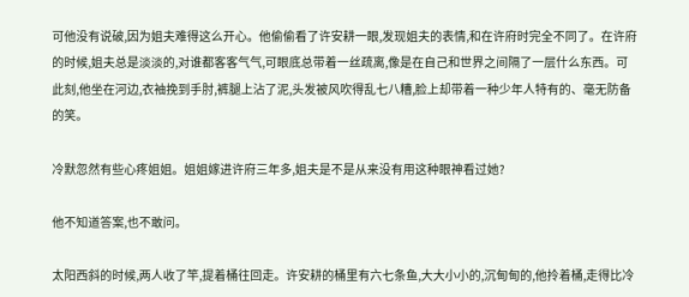可他没有说破,因为姐夫难得这么开心。他偷偷看了许安耕一眼,发现姐夫的表情,和在许府时完全不同了。在许府的时候,姐夫总是淡淡的,对谁都客客气气,可眼底总带着一丝疏离,像是在自己和世界之间隔了一层什么东西。可此刻,他坐在河边,衣袖挽到手肘,裤腿上沾了泥,头发被风吹得乱七八糟,脸上却带着一种少年人特有的、毫无防备的笑。

冷默忽然有些心疼姐姐。姐姐嫁进许府三年多,姐夫是不是从来没有用这种眼神看过她?

他不知道答案,也不敢问。

太阳西斜的时候,两人收了竿,提着桶往回走。许安耕的桶里有六七条鱼,大大小小的,沉甸甸的,他拎着桶,走得比冷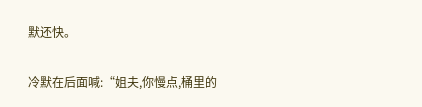默还快。

冷默在后面喊:“姐夫,你慢点,桶里的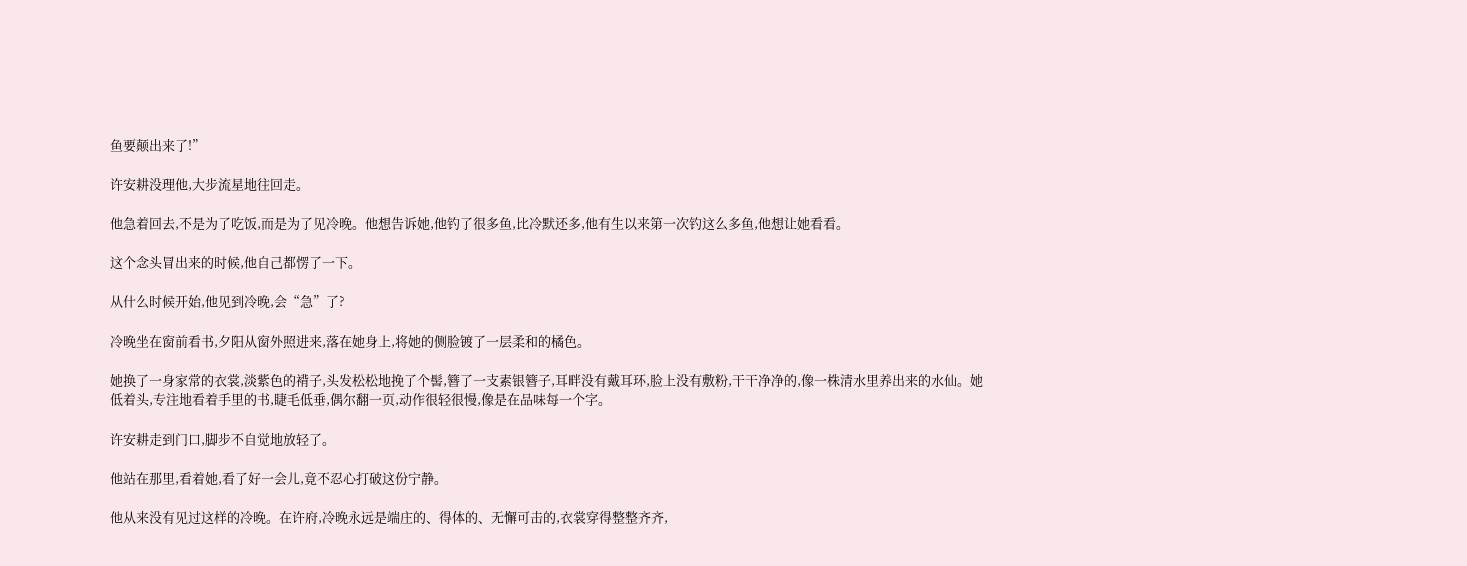鱼要颠出来了!”

许安耕没理他,大步流星地往回走。

他急着回去,不是为了吃饭,而是为了见冷晚。他想告诉她,他钓了很多鱼,比冷默还多,他有生以来第一次钓这么多鱼,他想让她看看。

这个念头冒出来的时候,他自己都愣了一下。

从什么时候开始,他见到冷晚,会“急”了?

冷晚坐在窗前看书,夕阳从窗外照进来,落在她身上,将她的侧脸镀了一层柔和的橘色。

她换了一身家常的衣裳,淡紫色的褙子,头发松松地挽了个髻,簪了一支素银簪子,耳畔没有戴耳环,脸上没有敷粉,干干净净的,像一株清水里养出来的水仙。她低着头,专注地看着手里的书,睫毛低垂,偶尔翻一页,动作很轻很慢,像是在品味每一个字。

许安耕走到门口,脚步不自觉地放轻了。

他站在那里,看着她,看了好一会儿,竟不忍心打破这份宁静。

他从来没有见过这样的冷晚。在许府,冷晚永远是端庄的、得体的、无懈可击的,衣裳穿得整整齐齐,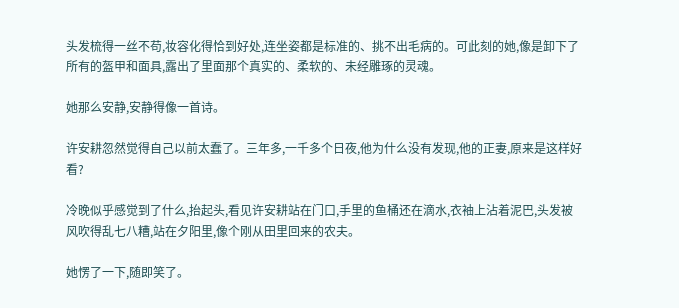头发梳得一丝不苟,妆容化得恰到好处,连坐姿都是标准的、挑不出毛病的。可此刻的她,像是卸下了所有的盔甲和面具,露出了里面那个真实的、柔软的、未经雕琢的灵魂。

她那么安静,安静得像一首诗。

许安耕忽然觉得自己以前太蠢了。三年多,一千多个日夜,他为什么没有发现,他的正妻,原来是这样好看?

冷晚似乎感觉到了什么,抬起头,看见许安耕站在门口,手里的鱼桶还在滴水,衣袖上沾着泥巴,头发被风吹得乱七八糟,站在夕阳里,像个刚从田里回来的农夫。

她愣了一下,随即笑了。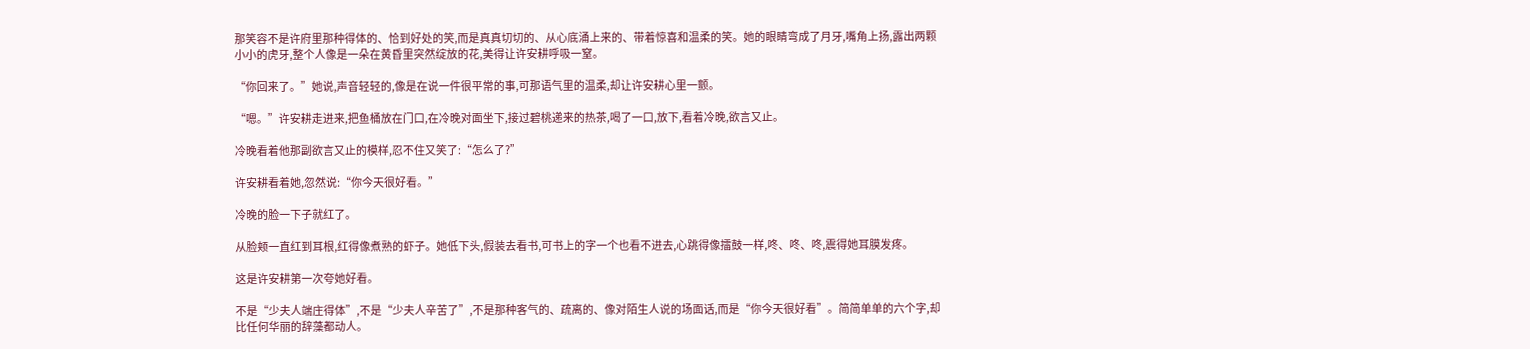那笑容不是许府里那种得体的、恰到好处的笑,而是真真切切的、从心底涌上来的、带着惊喜和温柔的笑。她的眼睛弯成了月牙,嘴角上扬,露出两颗小小的虎牙,整个人像是一朵在黄昏里突然绽放的花,美得让许安耕呼吸一窒。

“你回来了。”她说,声音轻轻的,像是在说一件很平常的事,可那语气里的温柔,却让许安耕心里一颤。

“嗯。”许安耕走进来,把鱼桶放在门口,在冷晚对面坐下,接过碧桃递来的热茶,喝了一口,放下,看着冷晚,欲言又止。

冷晚看着他那副欲言又止的模样,忍不住又笑了:“怎么了?”

许安耕看着她,忽然说:“你今天很好看。”

冷晚的脸一下子就红了。

从脸颊一直红到耳根,红得像煮熟的虾子。她低下头,假装去看书,可书上的字一个也看不进去,心跳得像擂鼓一样,咚、咚、咚,震得她耳膜发疼。

这是许安耕第一次夸她好看。

不是“少夫人端庄得体”,不是“少夫人辛苦了”,不是那种客气的、疏离的、像对陌生人说的场面话,而是“你今天很好看”。简简单单的六个字,却比任何华丽的辞藻都动人。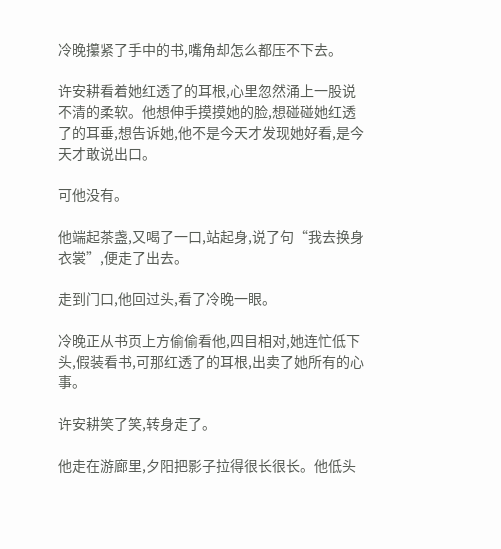冷晚攥紧了手中的书,嘴角却怎么都压不下去。

许安耕看着她红透了的耳根,心里忽然涌上一股说不清的柔软。他想伸手摸摸她的脸,想碰碰她红透了的耳垂,想告诉她,他不是今天才发现她好看,是今天才敢说出口。

可他没有。

他端起茶盏,又喝了一口,站起身,说了句“我去换身衣裳”,便走了出去。

走到门口,他回过头,看了冷晚一眼。

冷晚正从书页上方偷偷看他,四目相对,她连忙低下头,假装看书,可那红透了的耳根,出卖了她所有的心事。

许安耕笑了笑,转身走了。

他走在游廊里,夕阳把影子拉得很长很长。他低头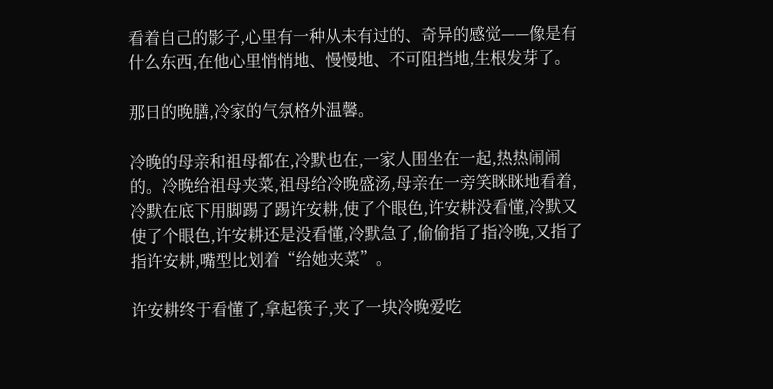看着自己的影子,心里有一种从未有过的、奇异的感觉——像是有什么东西,在他心里悄悄地、慢慢地、不可阻挡地,生根发芽了。

那日的晚膳,冷家的气氛格外温馨。

冷晚的母亲和祖母都在,冷默也在,一家人围坐在一起,热热闹闹的。冷晚给祖母夹菜,祖母给冷晚盛汤,母亲在一旁笑眯眯地看着,冷默在底下用脚踢了踢许安耕,使了个眼色,许安耕没看懂,冷默又使了个眼色,许安耕还是没看懂,冷默急了,偷偷指了指冷晚,又指了指许安耕,嘴型比划着“给她夹菜”。

许安耕终于看懂了,拿起筷子,夹了一块冷晚爱吃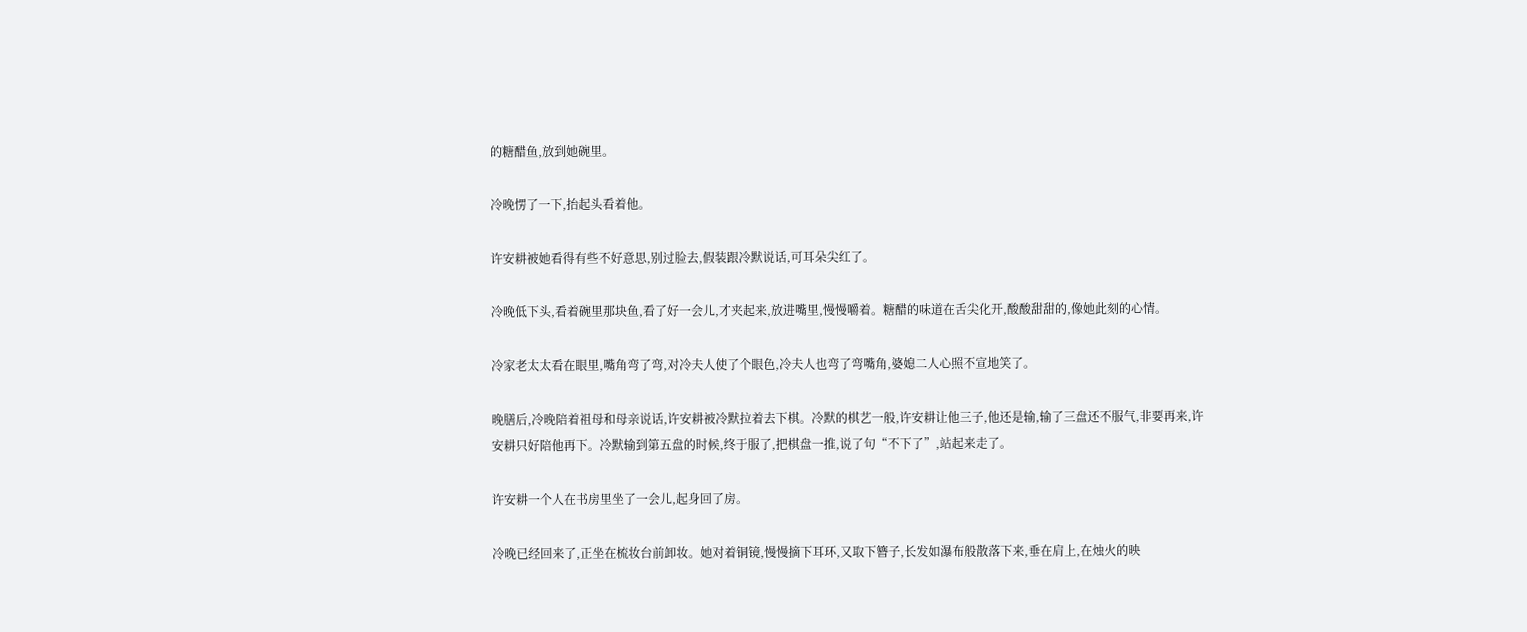的糖醋鱼,放到她碗里。

冷晚愣了一下,抬起头看着他。

许安耕被她看得有些不好意思,别过脸去,假装跟冷默说话,可耳朵尖红了。

冷晚低下头,看着碗里那块鱼,看了好一会儿,才夹起来,放进嘴里,慢慢嚼着。糖醋的味道在舌尖化开,酸酸甜甜的,像她此刻的心情。

冷家老太太看在眼里,嘴角弯了弯,对冷夫人使了个眼色,冷夫人也弯了弯嘴角,婆媳二人心照不宣地笑了。

晚膳后,冷晚陪着祖母和母亲说话,许安耕被冷默拉着去下棋。冷默的棋艺一般,许安耕让他三子,他还是输,输了三盘还不服气,非要再来,许安耕只好陪他再下。冷默输到第五盘的时候,终于服了,把棋盘一推,说了句“不下了”,站起来走了。

许安耕一个人在书房里坐了一会儿,起身回了房。

冷晚已经回来了,正坐在梳妆台前卸妆。她对着铜镜,慢慢摘下耳环,又取下簪子,长发如瀑布般散落下来,垂在肩上,在烛火的映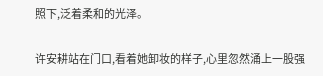照下,泛着柔和的光泽。

许安耕站在门口,看着她卸妆的样子,心里忽然涌上一股强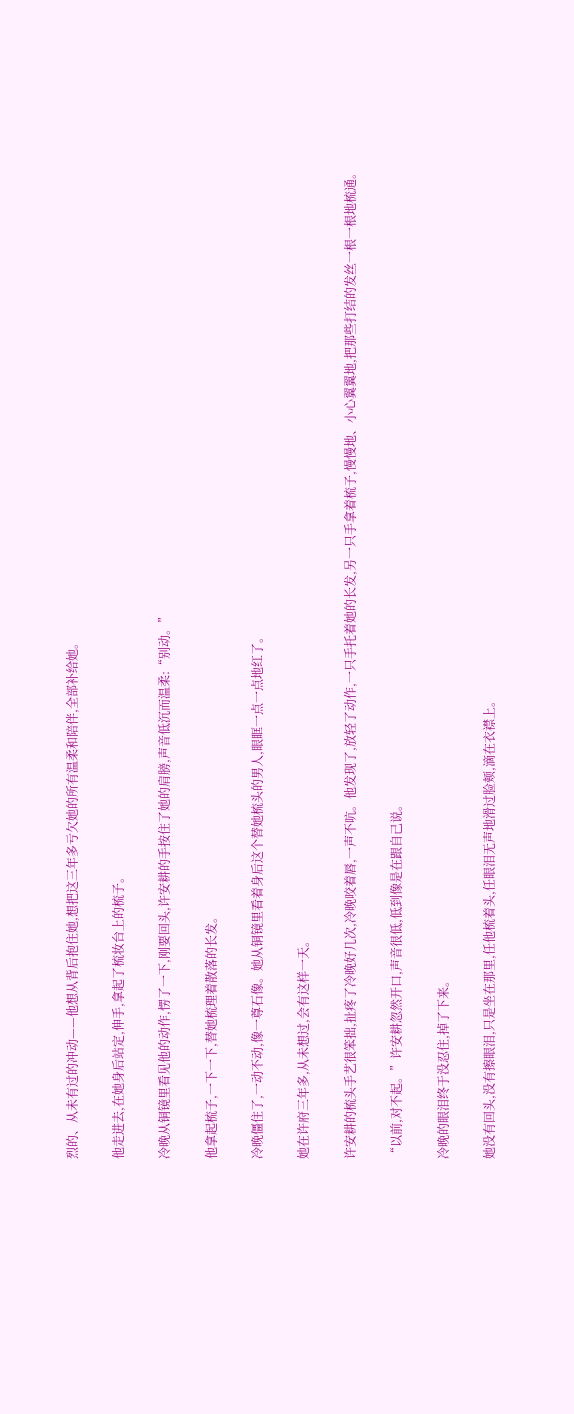烈的、从未有过的冲动——他想从背后抱住她,想把这三年多亏欠她的所有温柔和陪伴,全部补给她。

他走进去,在她身后站定,伸手,拿起了梳妆台上的梳子。

冷晚从铜镜里看见他的动作,愣了一下,刚要回头,许安耕的手按住了她的肩膀,声音低沉而温柔:“别动。”

他拿起梳子,一下一下,替她梳理着散落的长发。

冷晚僵住了,一动不动,像一尊石像。她从铜镜里看着身后这个替她梳头的男人,眼眶一点一点地红了。

她在许府三年多,从未想过,会有这样一天。

许安耕的梳头手艺很笨拙,扯疼了冷晚好几次,冷晚咬着唇,一声不吭。他发现了,放轻了动作,一只手托着她的长发,另一只手拿着梳子,慢慢地、小心翼翼地,把那些打结的发丝一根一根地梳通。

“以前,对不起。”许安耕忽然开口,声音很低,低到像是在跟自己说。

冷晚的眼泪终于没忍住,掉了下来。

她没有回头,没有擦眼泪,只是坐在那里,任他梳着头,任眼泪无声地滑过脸颊,滴在衣襟上。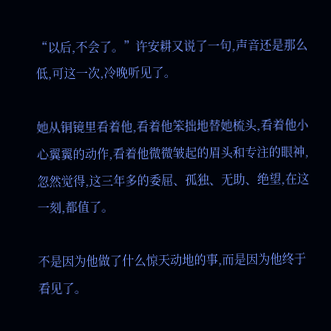“以后,不会了。”许安耕又说了一句,声音还是那么低,可这一次,冷晚听见了。

她从铜镜里看着他,看着他笨拙地替她梳头,看着他小心翼翼的动作,看着他微微皱起的眉头和专注的眼神,忽然觉得,这三年多的委屈、孤独、无助、绝望,在这一刻,都值了。

不是因为他做了什么惊天动地的事,而是因为他终于看见了。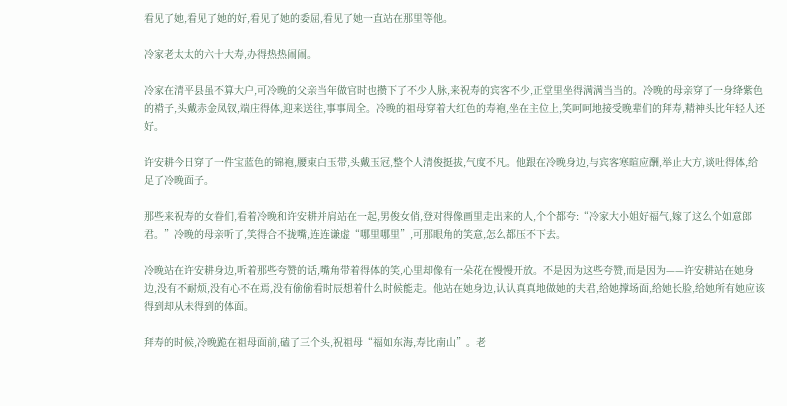看见了她,看见了她的好,看见了她的委屈,看见了她一直站在那里等他。

冷家老太太的六十大寿,办得热热闹闹。

冷家在清平县虽不算大户,可冷晚的父亲当年做官时也攒下了不少人脉,来祝寿的宾客不少,正堂里坐得满满当当的。冷晚的母亲穿了一身绛紫色的褙子,头戴赤金凤钗,端庄得体,迎来送往,事事周全。冷晚的祖母穿着大红色的寿袍,坐在主位上,笑呵呵地接受晚辈们的拜寿,精神头比年轻人还好。

许安耕今日穿了一件宝蓝色的锦袍,腰束白玉带,头戴玉冠,整个人清俊挺拔,气度不凡。他跟在冷晚身边,与宾客寒暄应酬,举止大方,谈吐得体,给足了冷晚面子。

那些来祝寿的女眷们,看着冷晚和许安耕并肩站在一起,男俊女俏,登对得像画里走出来的人,个个都夸:“冷家大小姐好福气,嫁了这么个如意郎君。”冷晚的母亲听了,笑得合不拢嘴,连连谦虚“哪里哪里”,可那眼角的笑意,怎么都压不下去。

冷晚站在许安耕身边,听着那些夸赞的话,嘴角带着得体的笑,心里却像有一朵花在慢慢开放。不是因为这些夸赞,而是因为——许安耕站在她身边,没有不耐烦,没有心不在焉,没有偷偷看时辰想着什么时候能走。他站在她身边,认认真真地做她的夫君,给她撑场面,给她长脸,给她所有她应该得到却从未得到的体面。

拜寿的时候,冷晚跪在祖母面前,磕了三个头,祝祖母“福如东海,寿比南山”。老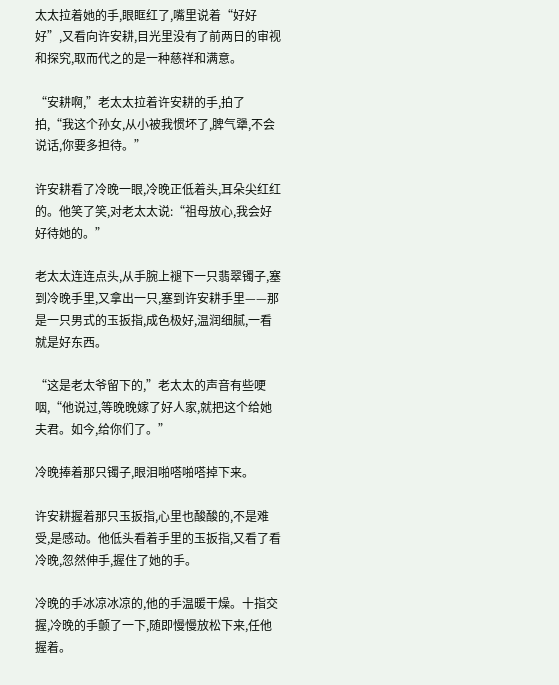太太拉着她的手,眼眶红了,嘴里说着“好好好”,又看向许安耕,目光里没有了前两日的审视和探究,取而代之的是一种慈祥和满意。

“安耕啊,”老太太拉着许安耕的手,拍了拍,“我这个孙女,从小被我惯坏了,脾气犟,不会说话,你要多担待。”

许安耕看了冷晚一眼,冷晚正低着头,耳朵尖红红的。他笑了笑,对老太太说:“祖母放心,我会好好待她的。”

老太太连连点头,从手腕上褪下一只翡翠镯子,塞到冷晚手里,又拿出一只,塞到许安耕手里——那是一只男式的玉扳指,成色极好,温润细腻,一看就是好东西。

“这是老太爷留下的,”老太太的声音有些哽咽,“他说过,等晚晚嫁了好人家,就把这个给她夫君。如今,给你们了。”

冷晚捧着那只镯子,眼泪啪嗒啪嗒掉下来。

许安耕握着那只玉扳指,心里也酸酸的,不是难受,是感动。他低头看着手里的玉扳指,又看了看冷晚,忽然伸手,握住了她的手。

冷晚的手冰凉冰凉的,他的手温暖干燥。十指交握,冷晚的手颤了一下,随即慢慢放松下来,任他握着。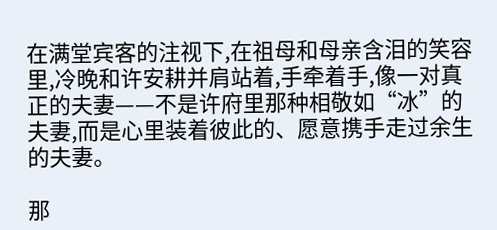在满堂宾客的注视下,在祖母和母亲含泪的笑容里,冷晚和许安耕并肩站着,手牵着手,像一对真正的夫妻——不是许府里那种相敬如“冰”的夫妻,而是心里装着彼此的、愿意携手走过余生的夫妻。

那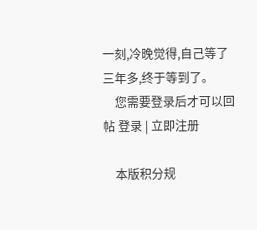一刻,冷晚觉得,自己等了三年多,终于等到了。
    您需要登录后才可以回帖 登录 | 立即注册

    本版积分规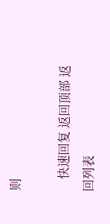则

    快速回复 返回顶部 返回列表